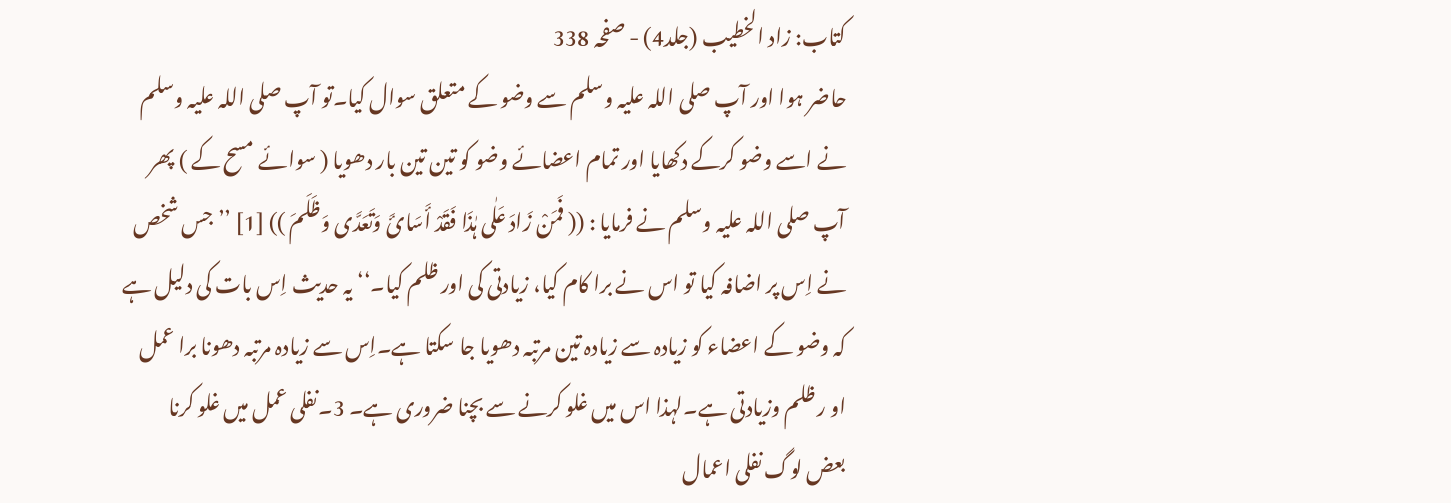کتاب: زاد الخطیب (جلد4) - صفحہ 338
حاضر ہوا اور آپ صلی اللہ علیہ وسلم سے وضو کے متعلق سوال کیا۔تو آپ صلی اللہ علیہ وسلم نے اسے وضو کرکے دکھایا اور تمام اعضائے وضو کو تین تین بار دھویا ( سوائے مسح کے ) پھر آپ صلی اللہ علیہ وسلم نے فرمایا : (( فَمَنْ زَادَ عَلٰی ہٰذَا فَقَدْ أَسَائَ وَتَعَدَّی وَظَلَمَ )) [1] ’’ جس شخص نے اِس پر اضافہ کیا تو اس نے برا کام کیا، زیادتی کی اور ظلم کیا۔‘‘ یہ حدیث اِس بات کی دلیل ہے کہ وضو کے اعضاء کو زیادہ سے زیادہ تین مرتبہ دھویا جا سکتا ہے۔اِس سے زیادہ مرتبہ دھونا برا عمل او ر ظلم وزیادتی ہے۔لہذا اس میں غلو کرنے سے بچنا ضروری ہے۔ 3۔نفلی عمل میں غلو کرنا بعض لوگ نفلی اعمال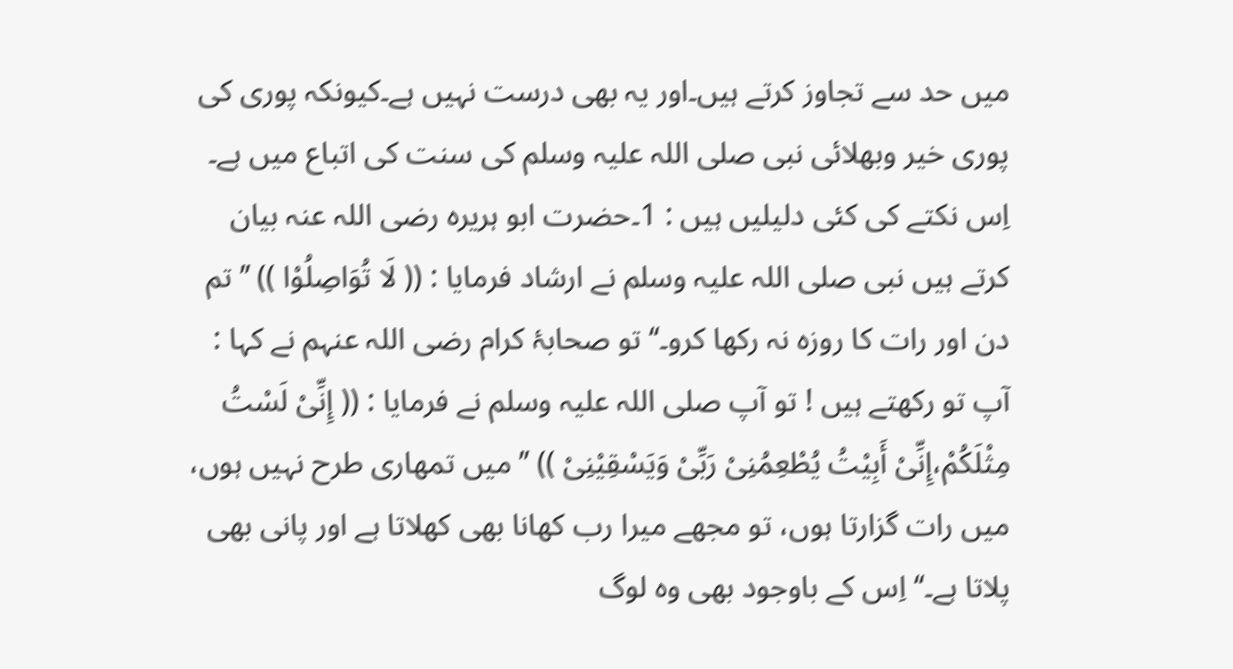میں حد سے تجاوز کرتے ہیں۔اور یہ بھی درست نہیں ہے۔کیونکہ پوری کی پوری خیر وبھلائی نبی صلی اللہ علیہ وسلم کی سنت کی اتباع میں ہے۔ اِس نکتے کی کئی دلیلیں ہیں : 1۔حضرت ابو ہریرہ رضی اللہ عنہ بیان کرتے ہیں نبی صلی اللہ علیہ وسلم نے ارشاد فرمایا : (( لَا تُوَاصِلُوْا )) ’’ تم دن اور رات کا روزہ نہ رکھا کرو۔‘‘ تو صحابۂ کرام رضی اللہ عنہم نے کہا : آپ تو رکھتے ہیں ! تو آپ صلی اللہ علیہ وسلم نے فرمایا : (( إِنِّیْ لَسْتُ مِثْلَکُمْ،إِنِّیْ أَبِیْتُ یُطْعِمُنِیْ رَبِّیْ وَیَسْقِیْنِیْ )) ’’ میں تمھاری طرح نہیں ہوں، میں رات گزارتا ہوں، تو مجھے میرا رب کھانا بھی کھلاتا ہے اور پانی بھی پلاتا ہے۔‘‘ اِس کے باوجود بھی وہ لوگ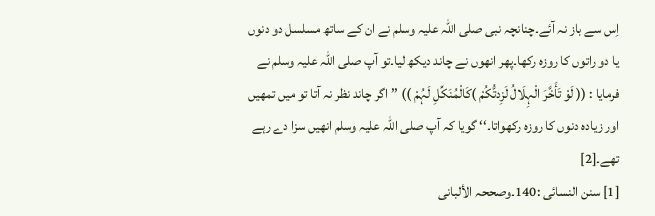اِس سے باز نہ آئے۔چنانچہ نبی صلی اللہ علیہ وسلم نے ان کے ساتھ مسلسل دو دنوں یا دو راتوں کا روزہ رکھا۔پھر انھوں نے چاند دیکھ لیا۔تو آپ صلی اللہ علیہ وسلم نے فرمایا : (( لَوْ تَأَخَّرَ الْہِلَالُ لَزِدتُّکُمْ )کَالْمُنَکِّلِ لَہُمْ )) ’’ اگر چاند نظر نہ آتا تو میں تمھیں اور زیادہ دنوں کا روزہ رکھواتا۔‘‘ گویا کہ آپ صلی اللہ علیہ وسلم انھیں سزا دے رہے تھے۔[2]
[1] سنن النسائی :140۔وصححہ الألبانی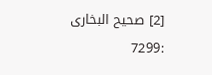[2] صحیح البخاری :7299